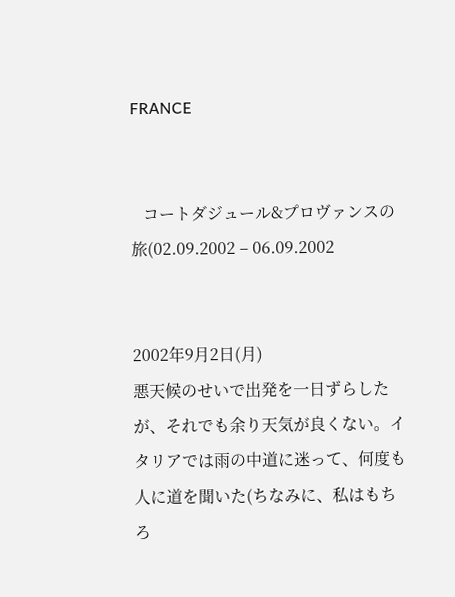FRANCE


   コートダジュール&プロヴァンスの旅(02.09.2002 – 06.09.2002


2002年9月2日(月)
悪天候のせいで出発を一日ずらしたが、それでも余り天気が良くない。イタリアでは雨の中道に迷って、何度も人に道を聞いた(ちなみに、私はもちろ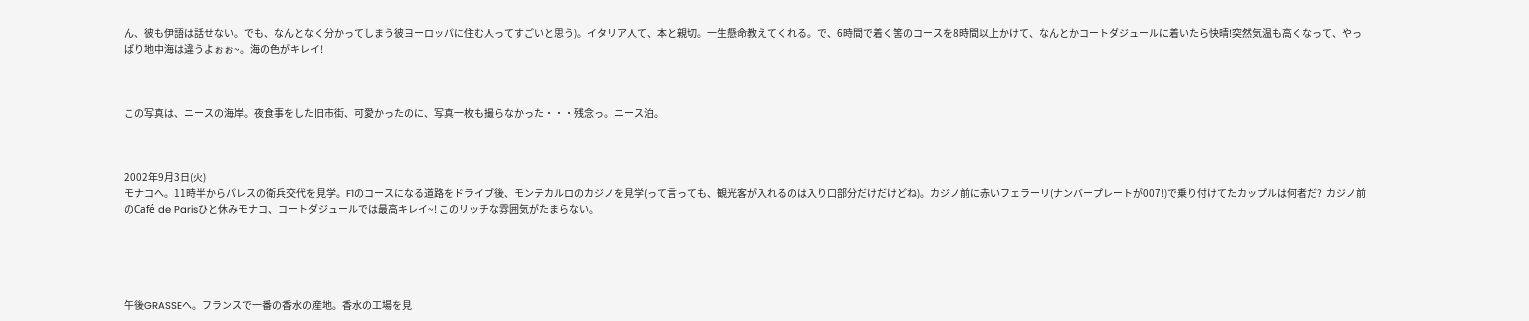ん、彼も伊語は話せない。でも、なんとなく分かってしまう彼ヨーロッパに住む人ってすごいと思う)。イタリア人て、本と親切。一生懸命教えてくれる。で、6時間で着く筈のコースを8時間以上かけて、なんとかコートダジュールに着いたら快晴!突然気温も高くなって、やっぱり地中海は違うよぉぉ~。海の色がキレイ!



この写真は、ニースの海岸。夜食事をした旧市街、可愛かったのに、写真一枚も撮らなかった・・・残念っ。ニース泊。



2002年9月3日(火)
モナコへ。11時半からパレスの衛兵交代を見学。F1のコースになる道路をドライブ後、モンテカルロのカジノを見学(って言っても、観光客が入れるのは入り口部分だけだけどね)。カジノ前に赤いフェラーリ(ナンバープレートが007!)で乗り付けてたカップルは何者だ?  カジノ前のCafé de Parisひと休みモナコ、コートダジュールでは最高キレイ~! このリッチな雰囲気がたまらない。





午後GRASSEへ。フランスで一番の香水の産地。香水の工場を見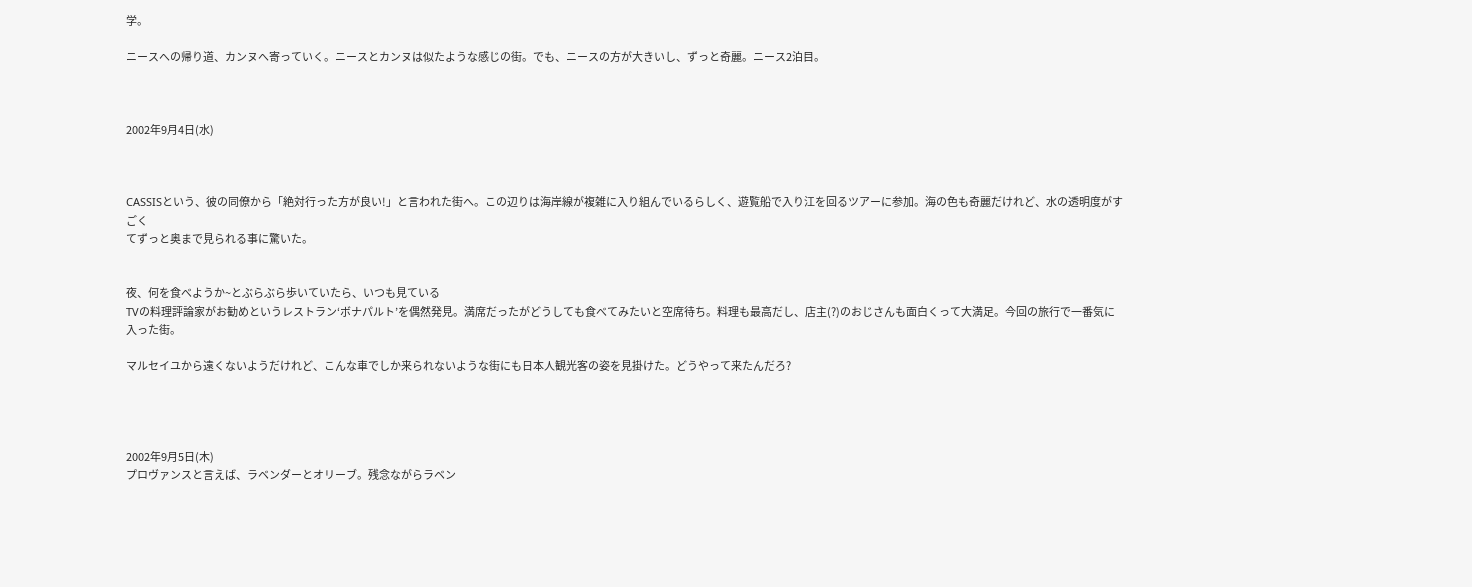学。

ニースへの帰り道、カンヌへ寄っていく。ニースとカンヌは似たような感じの街。でも、ニースの方が大きいし、ずっと奇麗。ニース2泊目。



2002年9月4日(水)



CASSISという、彼の同僚から「絶対行った方が良い!」と言われた街へ。この辺りは海岸線が複雑に入り組んでいるらしく、遊覧船で入り江を回るツアーに参加。海の色も奇麗だけれど、水の透明度がすごく
てずっと奥まで見られる事に驚いた。


夜、何を食べようか~とぶらぶら歩いていたら、いつも見ている
TVの料理評論家がお勧めというレストラン‘ボナパルト’を偶然発見。満席だったがどうしても食べてみたいと空席待ち。料理も最高だし、店主(?)のおじさんも面白くって大満足。今回の旅行で一番気に入った街。

マルセイユから遠くないようだけれど、こんな車でしか来られないような街にも日本人観光客の姿を見掛けた。どうやって来たんだろ?




2002年9月5日(木)
プロヴァンスと言えば、ラベンダーとオリーブ。残念ながらラベン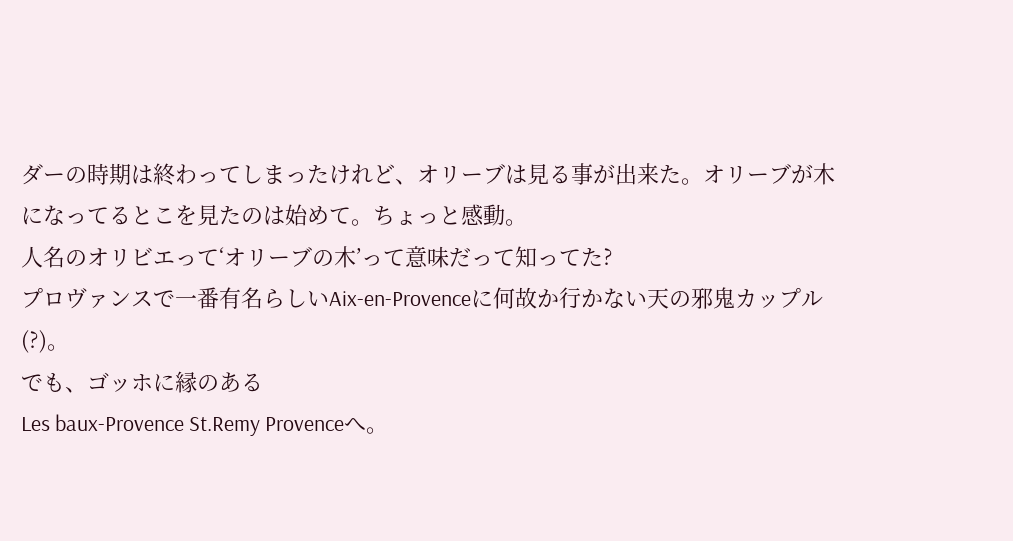ダーの時期は終わってしまったけれど、オリーブは見る事が出来た。オリーブが木になってるとこを見たのは始めて。ちょっと感動。
人名のオリビエって‘オリーブの木’って意味だって知ってた?
プロヴァンスで一番有名らしいAix-en-Provenceに何故か行かない天の邪鬼カップル(?)。
でも、ゴッホに縁のある
Les baux-Provence St.Remy Provenceへ。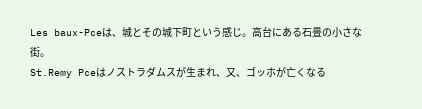Les baux-Pceは、城とその城下町という感じ。高台にある石畳の小さな街。
St.Remy Pceはノストラダムスが生まれ、又、ゴッホが亡くなる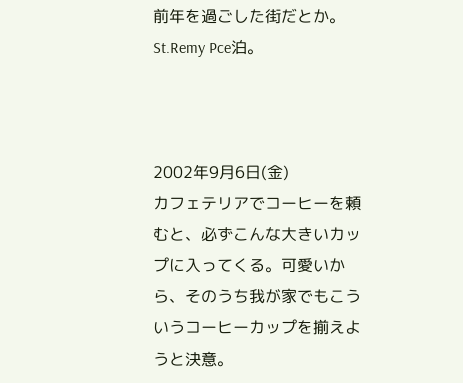前年を過ごした街だとか。
St.Remy Pce泊。



2002年9月6日(金)
カフェテリアでコーヒーを頼むと、必ずこんな大きいカップに入ってくる。可愛いから、そのうち我が家でもこういうコーヒーカップを揃えようと決意。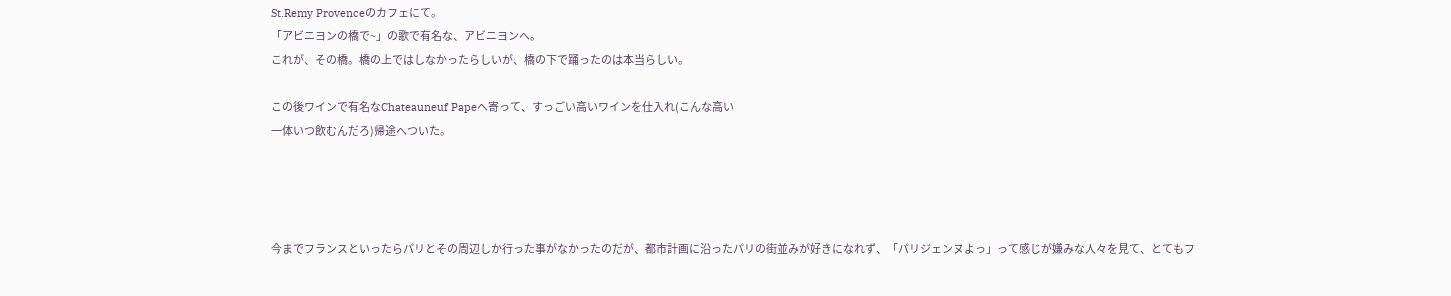St.Remy Provenceのカフェにて。
「アビニヨンの橋で~」の歌で有名な、アビニヨンへ。
これが、その橋。橋の上ではしなかったらしいが、橋の下で踊ったのは本当らしい。

この後ワインで有名なChateauneuf Papeへ寄って、すっごい高いワインを仕入れ(こんな高い
一体いつ飲むんだろ)帰途へついた。




今までフランスといったらパリとその周辺しか行った事がなかったのだが、都市計画に沿ったパリの街並みが好きになれず、「パリジェンヌよっ」って感じが嫌みな人々を見て、とてもフ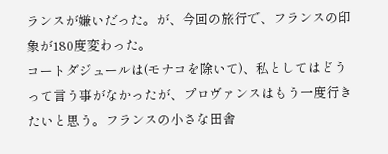ランスが嫌いだった。が、今回の旅行で、フランスの印象が180度変わった。
コートダジュールは(モナコを除いて)、私としてはどうって言う事がなかったが、プロヴァンスはもう一度行きたいと思う。フランスの小さな田舎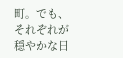町。でも、それぞれが穏やかな日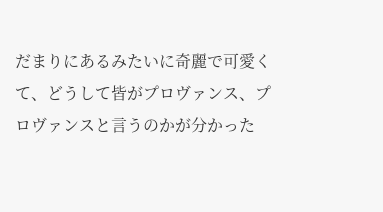だまりにあるみたいに奇麗で可愛くて、どうして皆がプロヴァンス、プロヴァンスと言うのかが分かった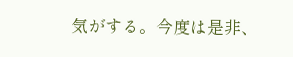気がする。今度は是非、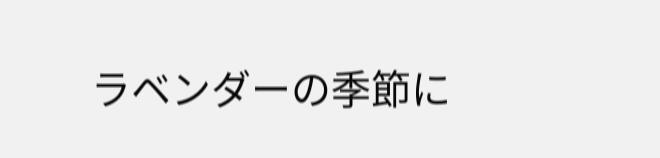ラベンダーの季節に